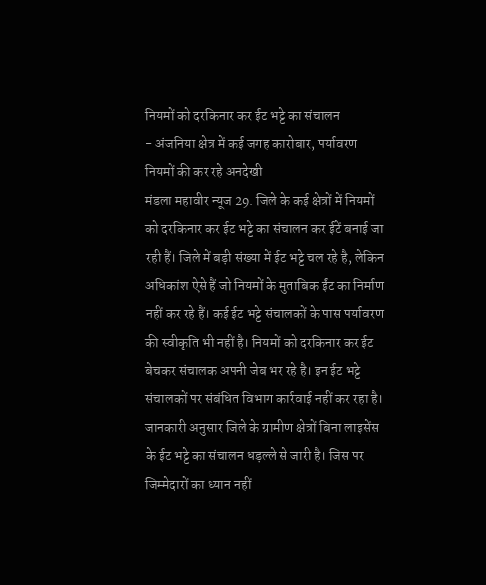नियमों को दरकिनार कर ईट भट्टे का संचालन
- अंजनिया क्षेत्र में कई जगह कारोबार, पर्यावरण नियमों की कर रहे अनदेखी
मंडला महावीर न्यूज 29. जिले के कई क्षेत्रों में नियमों को दरकिनार कर ईट भट्टे का संचालन कर ईटें बनाई जा रही हैं। जिले में बड़ी संख्या में ईट भट्टे चल रहे है, लेकिन अधिकांश ऐसे हैं जो नियमों के मुताबिक ईंट का निर्माण नहीं कर रहे हैं। कई ईट भट्टे संचालकों के पास पर्यावरण की स्वीकृति भी नहीं है। नियमों को दरकिनार कर ईट बेचकर संचालक अपनी जेब भर रहे है। इन ईट भट्टे संचालकों पर संबंधित विभाग कार्रवाई नहीं कर रहा है।
जानकारी अनुसार जिले के ग्रामीण क्षेत्रों बिना लाइसेंस के ईट भट्टे का संचालन धड़ल्ले से जारी है। जिस पर जिम्मेदारों का ध्यान नहीं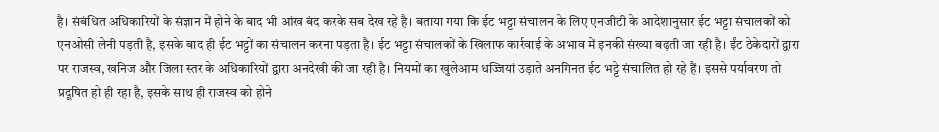है। संबंधित अधिकारियों के संज्ञान में होने के बाद भी आंख बंद करके सब देख रहे है। बताया गया कि ईट भट्टा संचालन के लिए एनजीटी के आदेशानुसार ईट भट्टा संचालकों को एनओसी लेनी पड़ती है, इसके बाद ही ईट भट्टों का संचालन करना पड़ता है। ईट भट्टा संचालकों के खिलाफ कार्रवाई के अभाव में इनकी संख्या बढ़ती जा रही है। ईंट ठेकेदारों द्वारा पर राजस्व, खनिज और जिला स्तर के अधिकारियों द्वारा अनदेखी की जा रही है। नियमों का खुलेआम धज्जियां उड़ाते अनगिनत ईट भट्टे संचालित हो रहे हैं। इससे पर्यावरण तो प्रदूषित हो ही रहा है, इसके साथ ही राजस्व को होने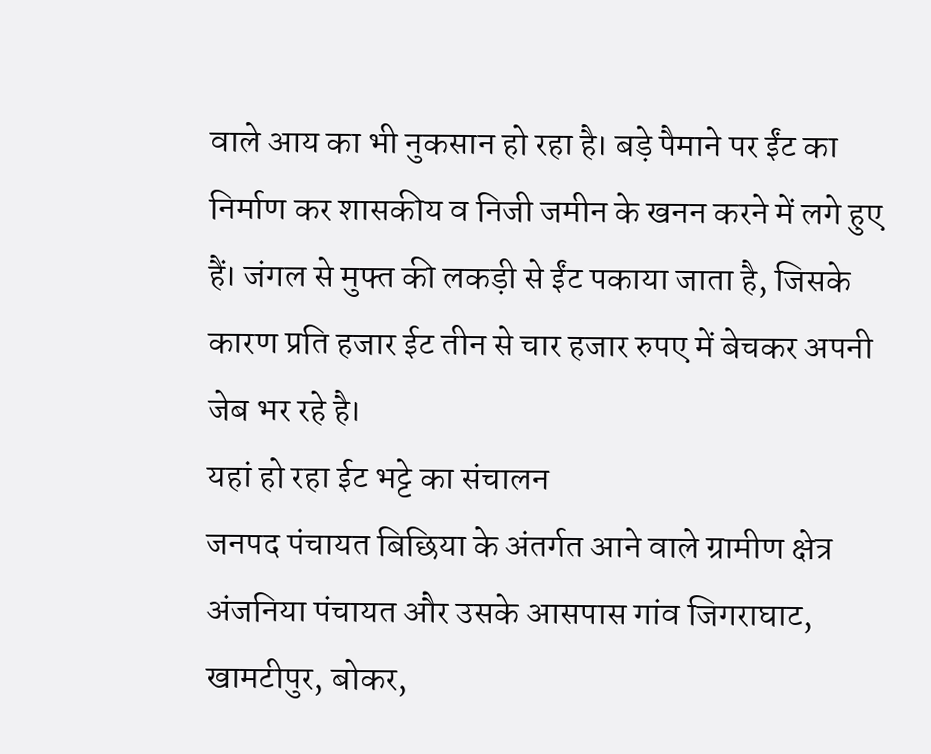वाले आय का भी नुकसान हो रहा है। बड़े पैमाने पर ईंट का निर्माण कर शासकीय व निजी जमीन के खनन करने में लगे हुए हैं। जंगल से मुफ्त की लकड़ी से ईंट पकाया जाता है, जिसके कारण प्रति हजार ईट तीन से चार हजार रुपए में बेचकर अपनी जेब भर रहे है।
यहां हो रहा ईट भट्टे का संचालन
जनपद पंचायत बिछिया के अंतर्गत आने वाले ग्रामीण क्षेत्र अंजनिया पंचायत और उसके आसपास गांव जिगराघाट, खामटीपुर, बोकर,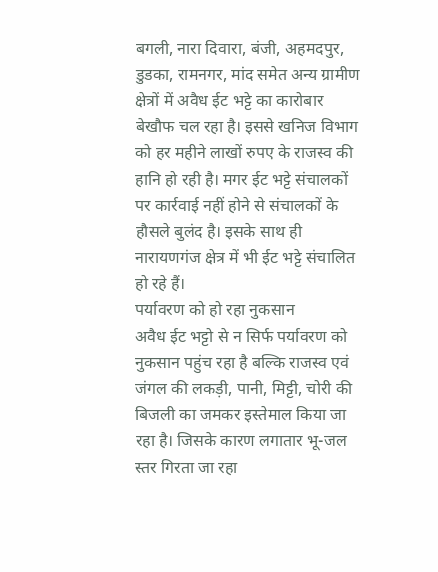बगली, नारा दिवारा, बंजी, अहमदपुर, डुडका, रामनगर, मांद समेत अन्य ग्रामीण क्षेत्रों में अवैध ईट भट्टे का कारोबार बेखौफ चल रहा है। इससे खनिज विभाग को हर महीने लाखों रुपए के राजस्व की हानि हो रही है। मगर ईट भट्टे संचालकों पर कार्रवाई नहीं होने से संचालकों के हौसले बुलंद है। इसके साथ ही नारायणगंज क्षेत्र में भी ईट भट्टे संचालित हो रहे हैं।
पर्यावरण को हो रहा नुकसान
अवैध ईट भट्टो से न सिर्फ पर्यावरण को नुकसान पहुंच रहा है बल्कि राजस्व एवं जंगल की लकड़ी, पानी, मिट्टी, चोरी की बिजली का जमकर इस्तेमाल किया जा रहा है। जिसके कारण लगातार भू-जल स्तर गिरता जा रहा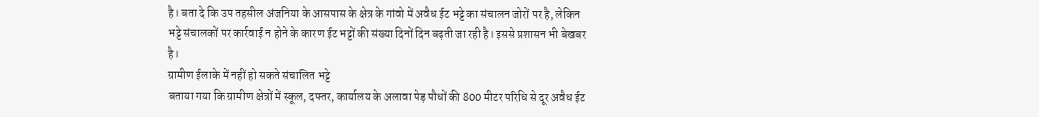है। बता दे कि उप तहसील अंजनिया के आसपास के क्षेत्र के गांवो में अवैध ईट भट्टे का संचालन जोरों पर है, लेकिन भट्टे संचालकों पर कार्रवाई न होने के कारण ईट भट्टों की संख्या दिनों दिन बढ़ती जा रही है। इससे प्रशासन भी बेखबर है।
ग्रामीण ईलाके में नहीं हो सकते संचालित भट्टे
बताया गया कि ग्रामीण क्षेत्रों में स्कूल, दफ्तर, कार्यालय के अलावा पेड़ पौधों की 800 मीटर परिधि से दूर अवैध ईट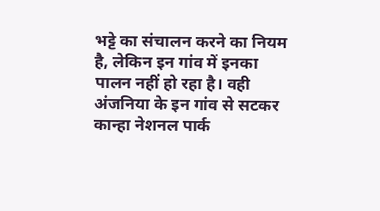भट्टे का संचालन करने का नियम है, लेकिन इन गांव में इनका पालन नहीं हो रहा है। वही अंजनिया के इन गांव से सटकर कान्हा नेशनल पार्क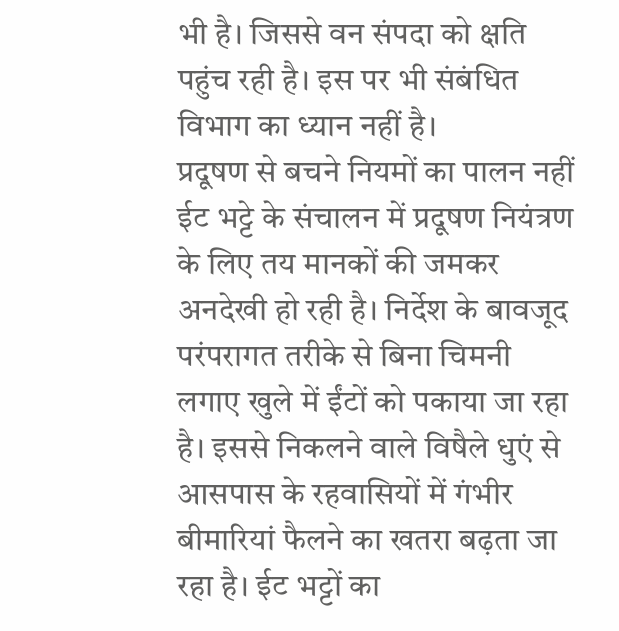भी है। जिससे वन संपदा को क्षति पहुंच रही है। इस पर भी संबंधित विभाग का ध्यान नहीं है।
प्रदूषण से बचने नियमों का पालन नहीं
ईट भट्टे के संचालन में प्रदूषण नियंत्रण के लिए तय मानकों की जमकर अनदेखी हो रही है। निर्देश के बावजूद परंपरागत तरीके से बिना चिमनी लगाए खुले में ईंटों को पकाया जा रहा है। इससे निकलने वाले विषैले धुएं से आसपास के रहवासियों में गंभीर बीमारियां फैलने का खतरा बढ़ता जा रहा है। ईट भट्टों का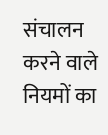संचालन करने वाले नियमों का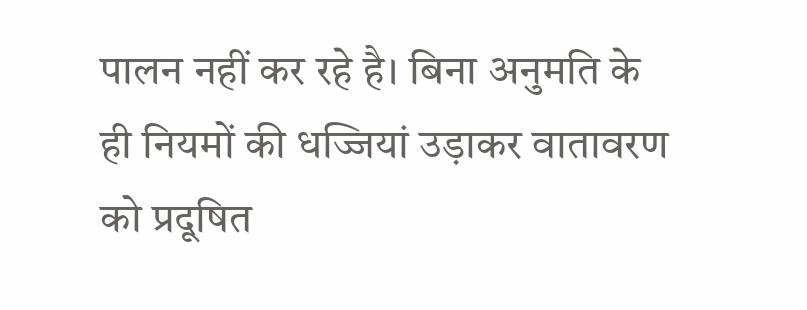पालन नहीं कर रहे है। बिना अनुमति के ही नियमों की धज्जियां उड़ाकर वातावरण को प्रदूषित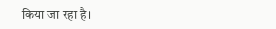किया जा रहा है।